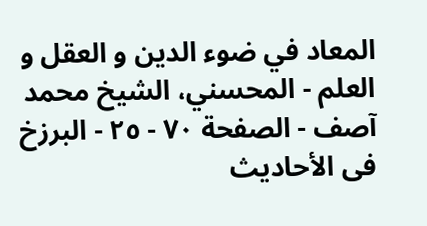المعاد في ضوء الدين و العقل و العلم - المحسني، الشيخ محمد آصف - الصفحة ٧٠ - ٢٥ - البرزخ فى الأحاديث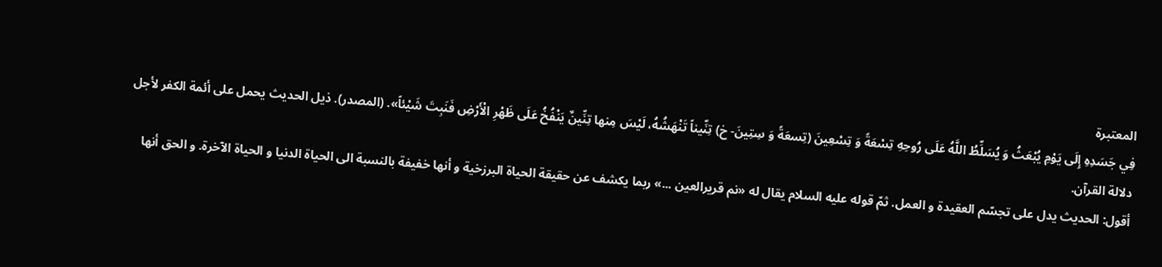المعتبرة
فِي جَسَدِهِ إِلَى يَوْمِ يُبْعَثُ وَ يُسَلِّطُ اللَّهُ عَلَى رُوحِهِ تِسْعَةً وَ تِسْعِينَ (تِسعَةً وَ سِتِينَ- خ) تِنِّيناً تَنْهَشُهُ، لَيْسَ مِنها تِنِّينٌ يَنْفُخُ عَلَى ظَهْرِ الْأَرْضِ فَنَبِتَ شَيْئاً». (المصدر). ذيل الحديث يحمل على أئمة الكفر لأجل دلالة القرآن.
أقول: الحديث يدل على تجسّم العقيدة و العمل. ثمّ قوله عليه السلام يقال له «نم قريرالعين ...» ربما يكشف عن حقيقة الحياة البرزخية و أنها خفيفة بالنسبة الى الحياة الدنيا و الحياة الآخرة. و الحق أنها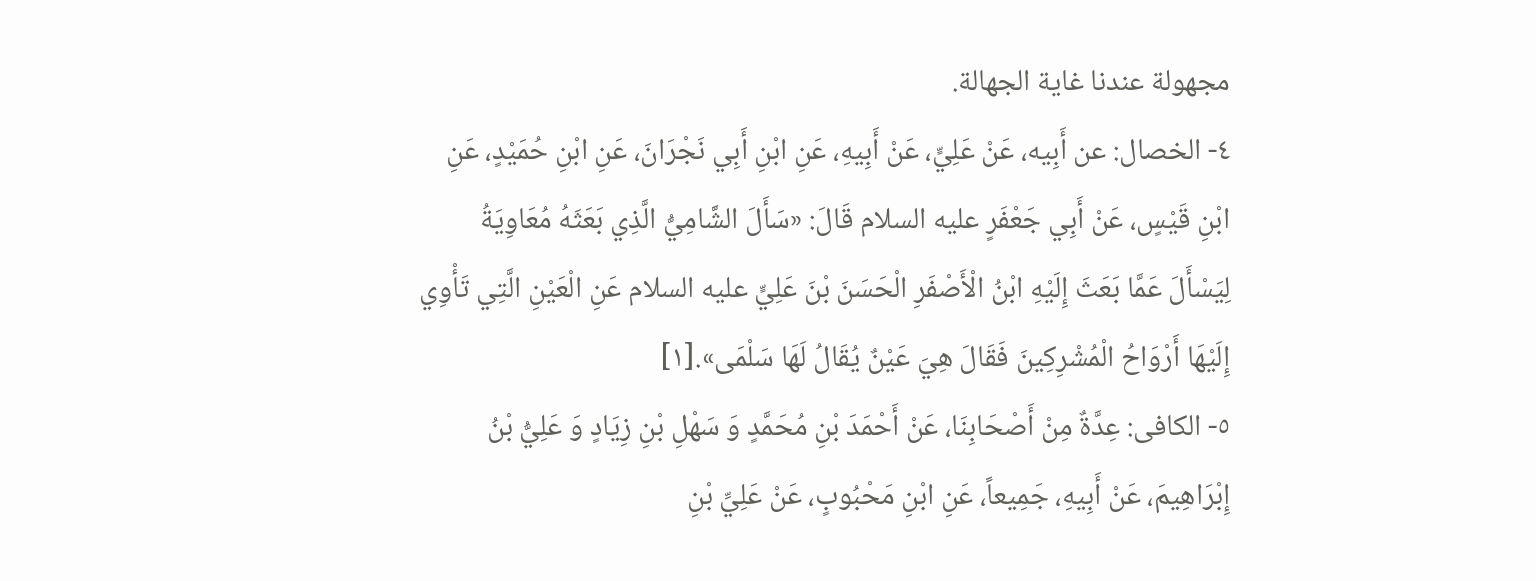مجهولة عندنا غاية الجهالة.
٤- الخصال: عن أَبِيه، عَنْ عَلِيٍّ، عَنْ أَبِيهِ، عَنِ ابْنِ أَبِي نَجْرَانَ، عَنِ ابْنِ حُمَيْدٍ، عَنِ ابْنِ قَيْسٍ، عَنْ أَبِي جَعْفَرٍ عليه السلام قَالَ: «سَأَلَ الشَّامِيُّ الَّذِي بَعَثَهُ مُعَاوِيَةُ لِيَسْأَلَ عَمَّا بَعَثَ إِلَيْهِ ابْنُ الْأَصْفَرِ الْحَسَنَ بْنَ عَلِيٍّ عليه السلام عَنِ الْعَيْنِ الَّتِي تَأْوِي إِلَيْهَا أَرْوَاحُ الْمُشْرِكِينَ فَقَالَ هِيَ عَيْنٌ يُقَالُ لَهَا سَلْمَى».[١]
٥- الكافى: عِدَّةٌ مِنْ أَصْحَابِنَا، عَنْ أَحْمَدَ بْنِ مُحَمَّدٍ وَ سَهْلِ بْنِ زِيَادٍ وَ عَلِيُّ بْنُ إِبْرَاهِيمَ، عَنْ أَبِيهِ، جَمِيعاً، عَنِ ابْنِ مَحْبُوبٍ، عَنْ عَلِيِّ بْنِ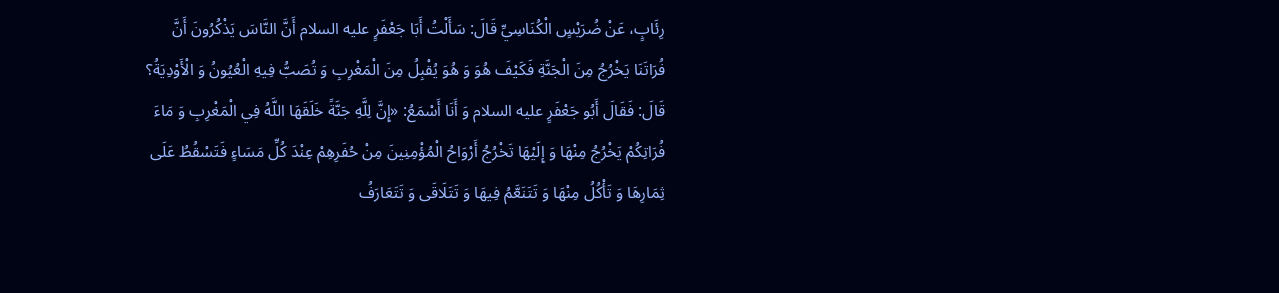رِئَابٍ، عَنْ ضُرَيْسٍ الْكُنَاسِيِّ قَالَ: سَأَلْتُ أَبَا جَعْفَرٍ عليه السلام أَنَّ النَّاسَ يَذْكُرُونَ أَنَّ فُرَاتَنَا يَخْرُجُ مِنَ الْجَنَّةِ فَكَيْفَ هُوَ وَ هُوَ يُقْبِلُ مِنَ الْمَغْرِبِ وَ تُصَبُّ فِيهِ الْعُيُونُ وَ الْأَوْدِيَةُ؟ قَالَ: فَقَالَ أَبُو جَعْفَرٍ عليه السلام وَ أَنَا أَسْمَعُ: «إِنَّ لِلَّهِ جَنَّةً خَلَقَهَا اللَّهُ فِي الْمَغْرِبِ وَ مَاءَ فُرَاتِكُمْ يَخْرُجُ مِنْهَا وَ إِلَيْهَا تَخْرُجُ أَرْوَاحُ الْمُؤْمِنِينَ مِنْ حُفَرِهِمْ عِنْدَ كُلِّ مَسَاءٍ فَتَسْقُطُ عَلَى ثِمَارِهَا وَ تَأْكُلُ مِنْهَا وَ تَتَنَعَّمُ فِيهَا وَ تَتَلَاقَى وَ تَتَعَارَفُ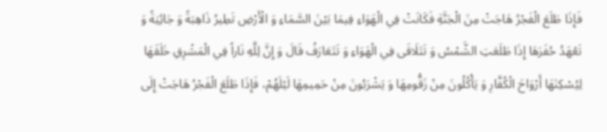فَإِذَا طَلَعَ الْفَجْرُ هَاجَتْ مِنَ الْجَنَّةِ فَكَانَتْ فِي الْهَوَاءِ فِيمَا بَيْنَ السَّمَاءِ وَ الْأَرْضِ تَطِيرُ ذَاهِبَةً وَ جَائِيَةً وَ تَعْهَدُ حُفَرَهَا إِذَا طَلَعَتِ الشَّمْسُ وَ تَتَلَاقَى فِي الْهَوَاءِ وَ تَتَعَارَفُ قَالَ وَ إِنَّ لِلَّهِ نَاراً فِي الْمَشْرِقِ خَلَقَهَا لِيُسْكِنَهَا أَرْوَاحَ الْكُفَّارِ وَ يَأْكُلُونَ مِنْ زَقُّومِهَا وَ يَشْرَبُونَ مِنْ حَمِيمِهَا لَيْلَهُمْ، فَإِذَا طَلَعَ الْفَجْرُ هَاجَتْ إِلَى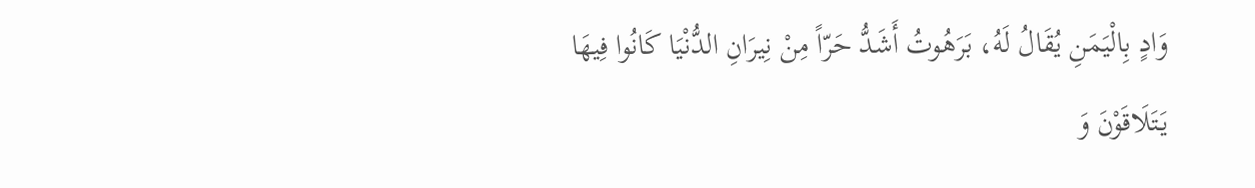وَادٍ بِالْيَمَنِ يُقَالُ لَهُ، بَرَهُوتُ أَشَدُّ حَرّاً مِنْ نِيرَانِ الدُّنْيَا كَانُوا فِيهَا يَتَلَاقَوْنَ وَ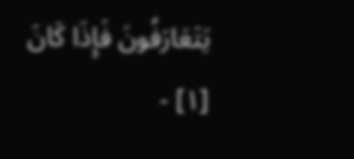يَتَعَارَفُونَ فَإِذَا كَانَ
[١] -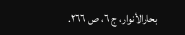بحارالأنوار، ج ٦، ص ٢٦٦.